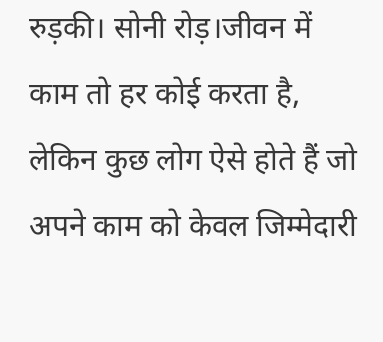रुड़की। सोनी रोड़।जीवन में काम तो हर कोई करता है, लेकिन कुछ लोग ऐसे होते हैं जो अपने काम को केवल जिम्मेदारी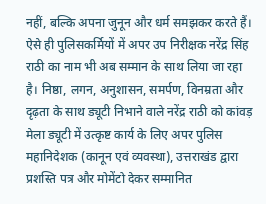नहीं, बल्कि अपना जुनून और धर्म समझकर करते हैं। ऐसे ही पुलिसकर्मियों में अपर उप निरीक्षक नरेंद्र सिंह राठी का नाम भी अब सम्मान के साथ लिया जा रहा है। निष्ठा, लगन, अनुशासन, समर्पण, विनम्रता और दृढ़ता के साथ ड्यूटी निभाने वाले नरेंद्र राठी को कांवड़ मेला ड्यूटी में उत्कृष्ट कार्य के लिए अपर पुलिस महानिदेशक (कानून एवं व्यवस्था), उत्तराखंड द्वारा प्रशस्ति पत्र और मोमेंटो देकर सम्मानित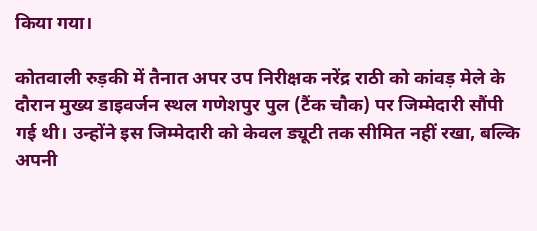किया गया।

कोतवाली रुड़की में तैनात अपर उप निरीक्षक नरेंद्र राठी को कांवड़ मेले के दौरान मुख्य डाइवर्जन स्थल गणेशपुर पुल (टैंक चौक) पर जिम्मेदारी सौंपी गई थी। उन्होंने इस जिम्मेदारी को केवल ड्यूटी तक सीमित नहीं रखा, बल्कि अपनी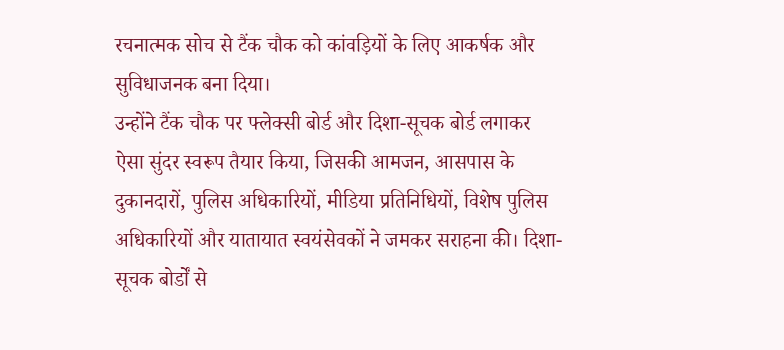रचनात्मक सोच से टैंक चौक को कांवड़ियों के लिए आकर्षक और सुविधाजनक बना दिया।
उन्होंने टैंक चौक पर फ्लेक्सी बोर्ड और दिशा-सूचक बोर्ड लगाकर ऐसा सुंदर स्वरूप तैयार किया, जिसकी आमजन, आसपास के दुकानदारों, पुलिस अधिकारियों, मीडिया प्रतिनिधियों, विशेष पुलिस अधिकारियों और यातायात स्वयंसेवकों ने जमकर सराहना की। दिशा-सूचक बोर्डों से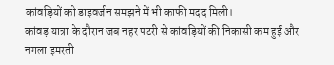कांवड़ियों को डाइवर्जन समझने में भी काफी मदद मिली।
कांवड़ यात्रा के दौरान जब नहर पटरी से कांवड़ियों की निकासी कम हुई और नगला इमरती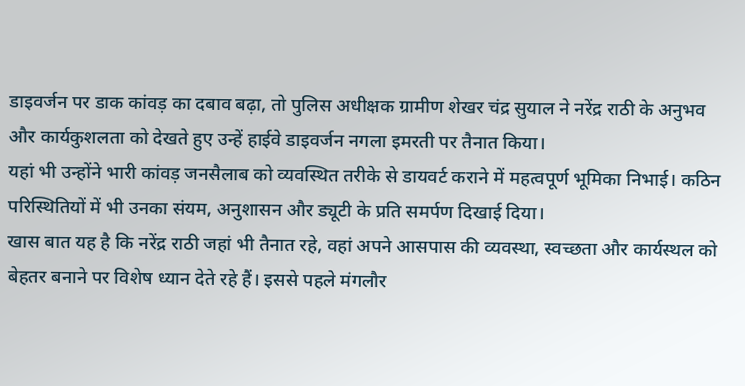डाइवर्जन पर डाक कांवड़ का दबाव बढ़ा, तो पुलिस अधीक्षक ग्रामीण शेखर चंद्र सुयाल ने नरेंद्र राठी के अनुभव और कार्यकुशलता को देखते हुए उन्हें हाईवे डाइवर्जन नगला इमरती पर तैनात किया।
यहां भी उन्होंने भारी कांवड़ जनसैलाब को व्यवस्थित तरीके से डायवर्ट कराने में महत्वपूर्ण भूमिका निभाई। कठिन परिस्थितियों में भी उनका संयम, अनुशासन और ड्यूटी के प्रति समर्पण दिखाई दिया।
खास बात यह है कि नरेंद्र राठी जहां भी तैनात रहे, वहां अपने आसपास की व्यवस्था, स्वच्छता और कार्यस्थल को बेहतर बनाने पर विशेष ध्यान देते रहे हैं। इससे पहले मंगलौर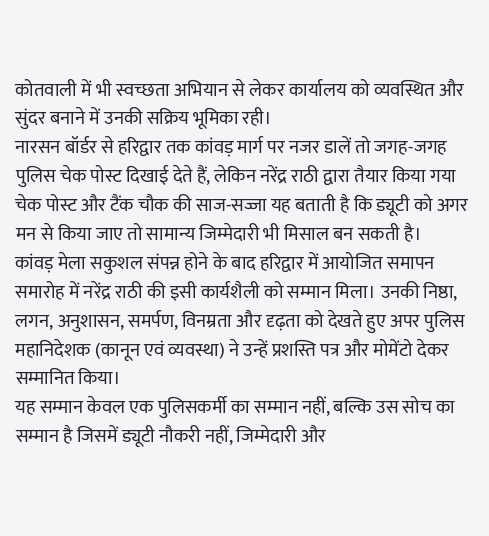कोतवाली में भी स्वच्छता अभियान से लेकर कार्यालय को व्यवस्थित और सुंदर बनाने में उनकी सक्रिय भूमिका रही।
नारसन बॉर्डर से हरिद्वार तक कांवड़ मार्ग पर नजर डालें तो जगह-जगह पुलिस चेक पोस्ट दिखाई देते हैं, लेकिन नरेंद्र राठी द्वारा तैयार किया गया चेक पोस्ट और टैंक चौक की साज-सज्जा यह बताती है कि ड्यूटी को अगर मन से किया जाए तो सामान्य जिम्मेदारी भी मिसाल बन सकती है।
कांवड़ मेला सकुशल संपन्न होने के बाद हरिद्वार में आयोजित समापन समारोह में नरेंद्र राठी की इसी कार्यशैली को सम्मान मिला। उनकी निष्ठा, लगन, अनुशासन, समर्पण, विनम्रता और दृढ़ता को देखते हुए अपर पुलिस महानिदेशक (कानून एवं व्यवस्था) ने उन्हें प्रशस्ति पत्र और मोमेंटो देकर सम्मानित किया।
यह सम्मान केवल एक पुलिसकर्मी का सम्मान नहीं, बल्कि उस सोच का सम्मान है जिसमें ड्यूटी नौकरी नहीं, जिम्मेदारी और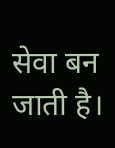सेवा बन जाती है।